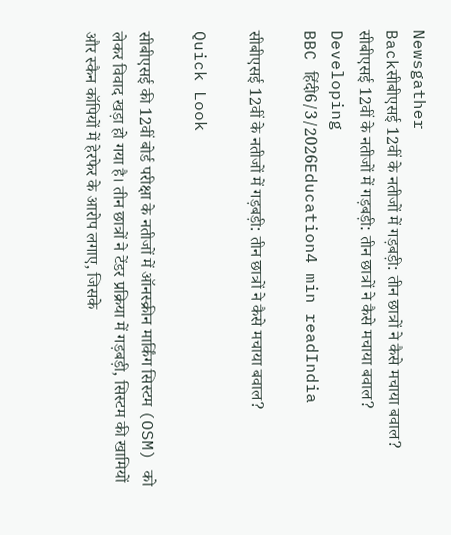Newsgather
Backसीबीएसई 12वीं के नतीजों में गड़बड़ी: तीन छात्रों ने कैसे मचाया बवाल?
सीबीएसई 12वीं के नतीजों में गड़बड़ी: तीन छात्रों ने कैसे मचाया बवाल?
Developing
BBC हिंदी6/3/2026Education4 min readIndia

सीबीएसई 12वीं के नतीजों में गड़बड़ी: तीन छात्रों ने कैसे मचाया बवाल?

Quick Look

सीबीएसई की 12वीं बोर्ड परीक्षा के नतीजों में ऑनस्क्रीन मार्किंग सिस्टम (OSM) को लेकर विवाद खड़ा हो गया है। तीन छात्रों ने टेंडर प्रक्रिया में गड़बड़ी, सिस्टम की खामियों और स्कैन कॉपियों में हेरफेर के आरोप लगाए, जिसके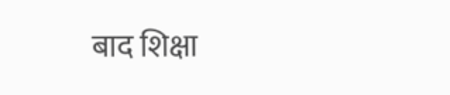बाद शिक्षा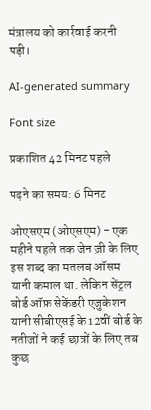मंत्रालय को कार्रवाई करनी पड़ी।

AI-generated summary

Font size

प्रकाशित 42 मिनट पहले

पढ़ने का समय: 6 मिनट

ओएसएम (ओएसएम) - एक महीने पहले तक जेन ज़ी के लिए इस शब्द का मतलब ऑसम यानी कमाल था. लेकिन सेंट्रल बोर्ड ऑफ़ सेकेंडरी एजुकेशन यानी सीबीएसई के 12वीं बोर्ड के नतीजों ने कई छात्रों के लिए तब कुछ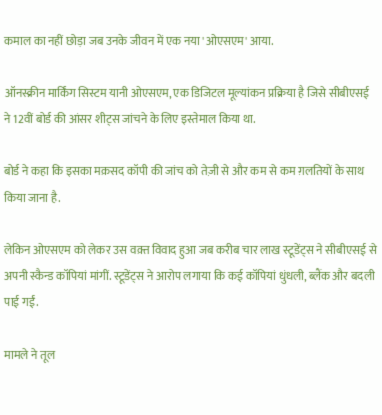कमाल का नहीं छोड़ा जब उनके जीवन में एक नया 'ओएसएम' आया.

ऑनस्क्रीन मार्किंग सिस्टम यानी ओएसएम, एक डिजिटल मूल्यांकन प्रक्रिया है जिसे सीबीएसई ने 12वीं बोर्ड की आंसर शीट्स जांचने के लिए इस्तेमाल किया था.

बोर्ड ने कहा कि इसका मक़सद कॉपी की जांच को तेज़ी से और कम से कम ग़लतियों के साथ किया जाना है.

लेकिन ओएसएम को लेकर उस वक़्त विवाद हुआ जब करीब चार लाख स्टूडेंट्स ने सीबीएसई से अपनी स्कैन्ड कॉपियां मांगीं. स्टूडेंट्स ने आरोप लगाया कि कई कॉपियां धुंधली, ब्लैंक और बदली पाई गईं.

मामले ने तूल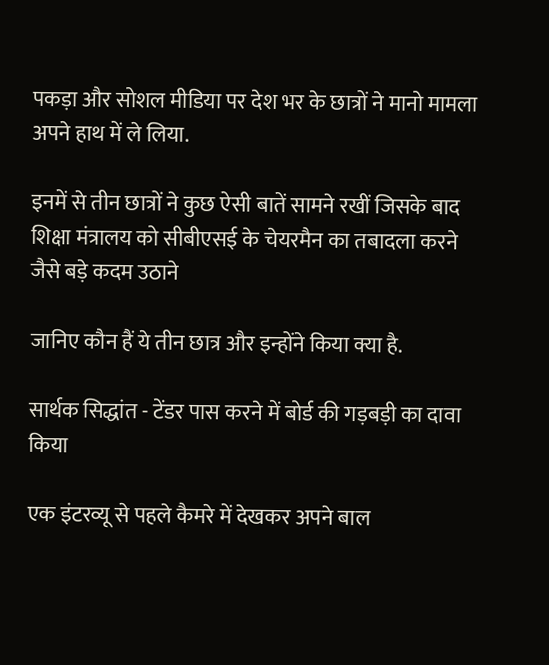पकड़ा और सोशल मीडिया पर देश भर के छात्रों ने मानो मामला अपने हाथ में ले लिया.

इनमें से तीन छात्रों ने कुछ ऐसी बातें सामने रखीं जिसके बाद शिक्षा मंत्रालय को सीबीएसई के चेयरमैन का तबादला करने जैसे बड़े कदम उठाने

जानिए कौन हैं ये तीन छात्र और इन्होंने किया क्या है.

सार्थक सिद्धांत - टेंडर पास करने में बोर्ड की गड़बड़ी का दावा किया

एक इंटरव्यू से पहले कैमरे में देखकर अपने बाल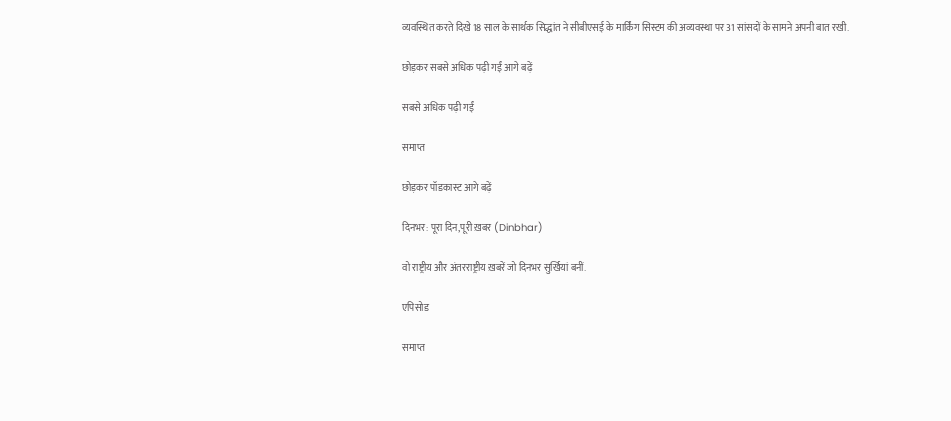व्यवस्थित करते दिखे 18 साल के सार्थक सिद्धांत ने सीबीएसई के मार्किंग सिस्टम की अव्यवस्था पर 31 सांसदों के सामने अपनी बात रखी.

छोड़कर सबसे अधिक पढ़ी गईं आगे बढ़ें

सबसे अधिक पढ़ी गईं

समाप्त

छोड़कर पॉडकास्ट आगे बढ़ें

दिनभर: पूरा दिन,पूरी ख़बर (Dinbhar)

वो राष्ट्रीय और अंतरराष्ट्रीय ख़बरें जो दिनभर सुर्खियां बनीं.

एपिसोड

समाप्त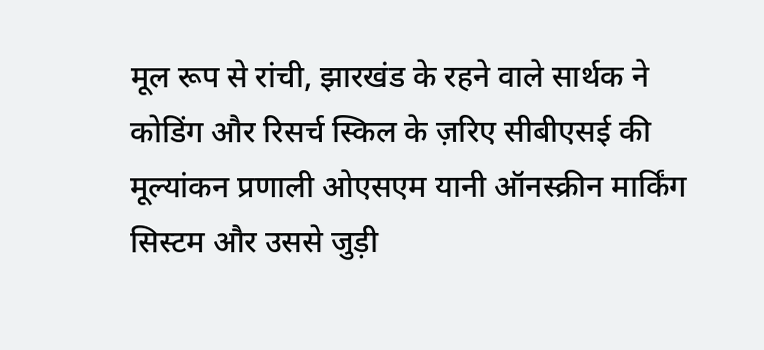मूल रूप से रांची, झारखंड के रहने वाले सार्थक ने कोडिंग और रिसर्च स्किल के ज़रिए सीबीएसई की मूल्यांकन प्रणाली ओएसएम यानी ऑनस्क्रीन मार्किंग सिस्टम और उससे जुड़ी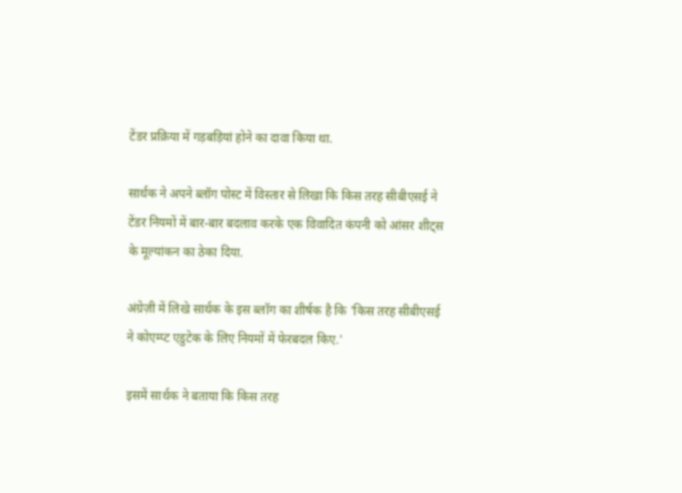टेंडर प्रक्रिया में गड़बड़ियां होने का दावा किया था.

सार्थक ने अपने ब्लॉग पोस्ट में विस्तार से लिखा कि किस तरह सीबीएसई ने टेंडर नियमों में बार-बार बदलाव करके एक विवादित कंपनी को आंसर शीट्स के मूल्यांकन का ठेका दिया.

अंग्रेज़ी में लिखे सार्थक के इस ब्लॉग का शीर्षक है कि 'किस तरह सीबीएसई ने कोएम्प्ट एडुटेक के लिए नियमों में फेरबदल किए.'

इसमें सार्थक ने बताया कि किस तरह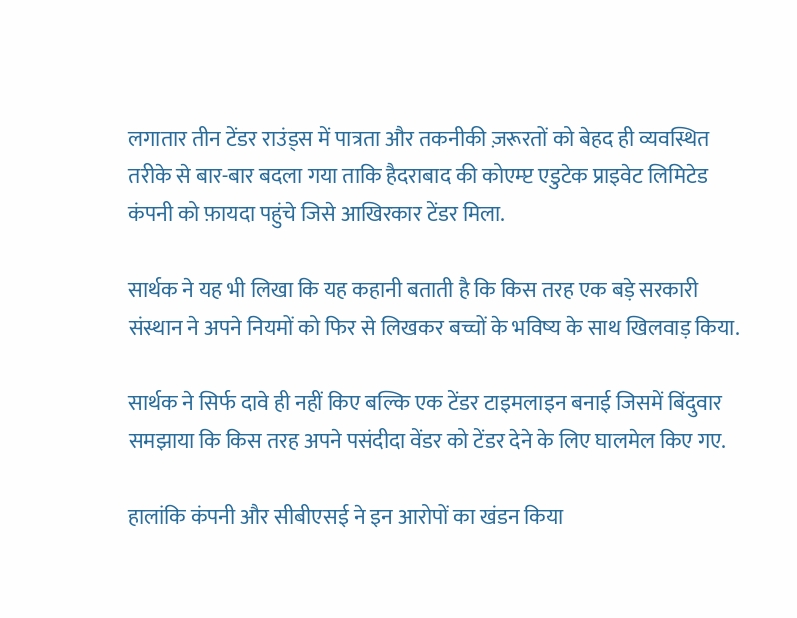लगातार तीन टेंडर राउंड्स में पात्रता और तकनीकी ज़रूरतों को बेहद ही व्यवस्थित तरीके से बार-बार बदला गया ताकि हैदराबाद की कोएम्प्ट एडुटेक प्राइवेट लिमिटेड कंपनी को फ़ायदा पहुंचे जिसे आखिरकार टेंडर मिला.

सार्थक ने यह भी लिखा कि यह कहानी बताती है कि किस तरह एक बड़े सरकारी संस्थान ने अपने नियमों को फिर से लिखकर बच्चों के भविष्य के साथ खिलवाड़ किया.

सार्थक ने सिर्फ दावे ही नहीं किए बल्कि एक टेंडर टाइमलाइन बनाई जिसमें बिंदुवार समझाया कि किस तरह अपने पसंदीदा वेंडर को टेंडर देने के लिए घालमेल किए गए.

हालांकि कंपनी और सीबीएसई ने इन आरोपों का खंडन किया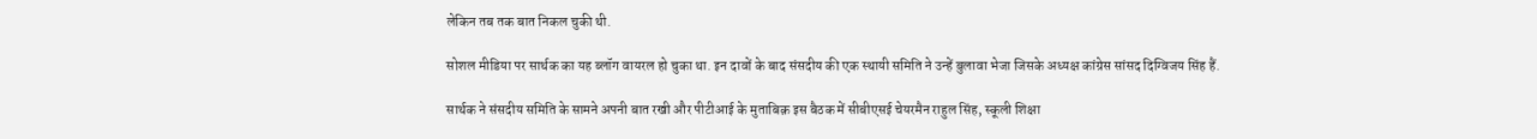लेकिन तब तक बात निकल चुकी थी.

सोशल मीडिया पर सार्थक का यह ब्लॉग वायरल हो चुका था. इन दावों के बाद संसदीय की एक स्थायी समिति ने उन्हें बुलावा भेजा जिसके अध्यक्ष कांग्रेस सांसद दिग्विजय सिंह हैं.

सार्थक ने संसदीय समिति के सामने अपनी बात रखी और पीटीआई के मुताबिक़ इस बैठक में सीबीएसई चेयरमैन राहुल सिंह, स्कूली शिक्षा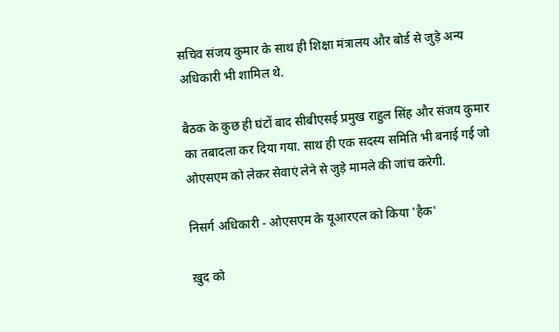सचिव संजय कुमार के साथ ही शिक्षा मंत्रालय और बोर्ड से जुड़े अन्य अधिकारी भी शामिल थे.

बैठक के कुछ ही घंटों बाद सीबीएसई प्रमुख राहुल सिंह और संजय कुमार का तबादला कर दिया गया. साथ ही एक सदस्य समिति भी बनाई गई जो ओएसएम को लेकर सेवाएं लेने से जुड़े मामले की जांच करेगी.

निसर्ग अधिकारी - ओएसएम के यूआरएल को किया 'हैक'

ख़ुद को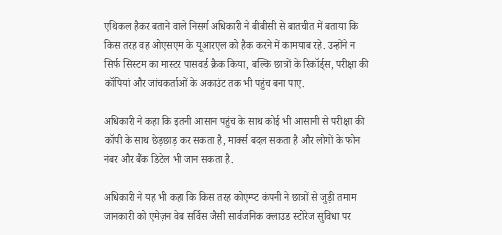एथिकल हैकर बताने वाले निसर्ग अधिकारी ने बीबीसी से बातचीत में बताया कि किस तरह वह ओएसएम के यूआरएल को हैक करने में कामयाब रहे. उन्होंने न सिर्फ सिस्टम का मास्टर पासवर्ड क्रैक किया, बल्कि छात्रों के रिकॉर्ड्स, परीक्षा की कॉपियां और जांचकर्ताओं के अकाउंट तक भी पहुंच बना पाए.

अधिकारी ने कहा कि इतनी आसान पहुंच के साथ कोई भी आसानी से परीक्षा की कॉपी के साथ छेड़छाड़ कर सकता है, मार्क्स बदल सकता है और लोगों के फोन नंबर और बैंक डिटेल भी जान सकता है.

अधिकारी ने यह भी कहा कि किस तरह कोएम्प्ट कंपनी ने छात्रों से जुड़ी तमाम जानकारी को एमेज़न वेब सर्विस जैसी सार्वजनिक क्लाउड स्टोरेज सुविधा पर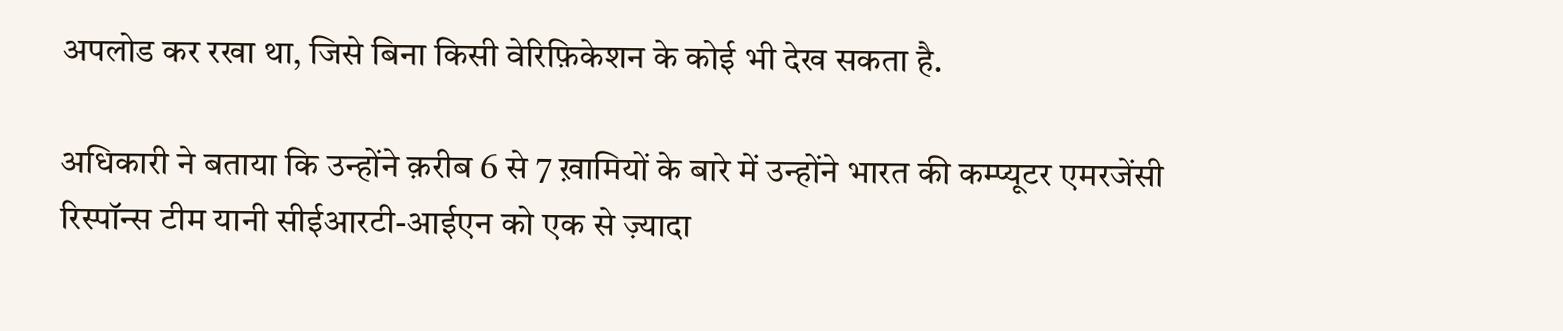अपलोड कर रखा था, जिसे बिना किसी वेरिफ़िकेशन के कोई भी देख सकता है.

अधिकारी ने बताया कि उन्होंने क़रीब 6 से 7 ख़ामियों के बारे में उन्होंने भारत की कम्प्यूटर एमरजेंसी रिस्पॉन्स टीम यानी सीईआरटी-आईएन को एक से ज़्यादा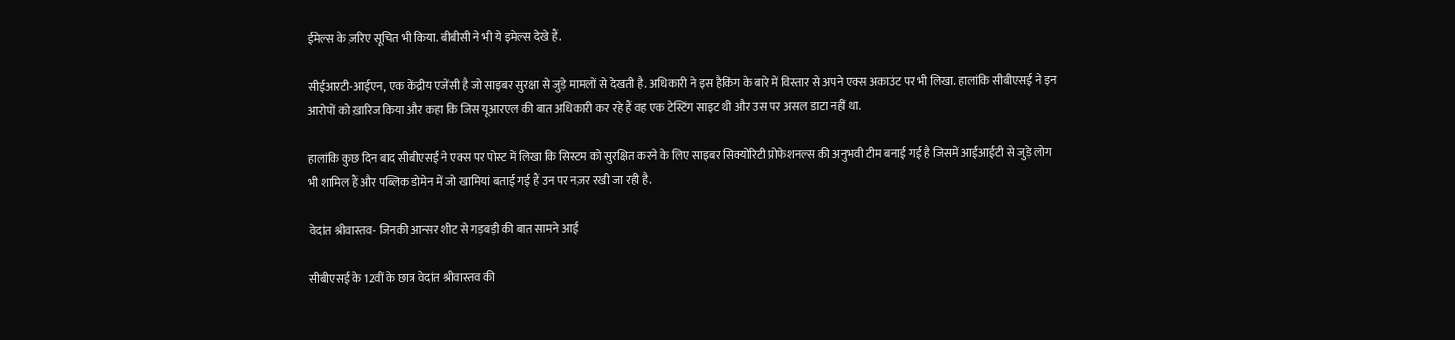ईमेल्स के ज़रिए सूचित भी किया. बीबीसी ने भी ये इमेल्स देखे हैं.

सीईआरटी-आईएन, एक केंद्रीय एजेंसी है जो साइबर सुरक्षा से जुड़े मामलों से देखती है. अधिकारी ने इस हैकिंग के बारे में विस्तार से अपने एक्स अकाउंट पर भी लिखा. हालांकि सीबीएसई ने इन आरोपों को ख़ारिज किया और कहा कि जिस यूआरएल की बात अधिकारी कर रहे हैं वह एक टेस्टिंग साइट थी और उस पर असल डाटा नहीं था.

हालांकि कुछ दिन बाद सीबीएसई ने एक्स पर पोस्ट में लिखा कि सिस्टम को सुरक्षित करने के लिए साइबर सिक्योरिटी प्रोफेशनल्स की अनुभवी टीम बनाई गई है जिसमें आईआईटी से जुड़े लोग भी शामिल हैं और पब्लिक डोमेन में जो खामियां बताई गई हैं उन पर नज़र रखी जा रही है.

वेदांत श्रीवास्तव- जिनकी आन्सर शीट से गड़बड़ी की बात सामने आई

सीबीएसई के 12वीं के छात्र वेदांत श्रीवास्तव की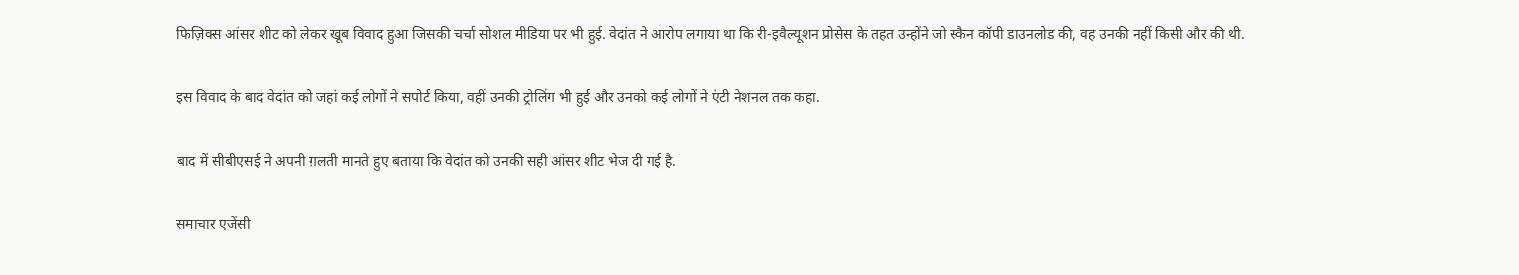फिज़िक्स आंसर शीट को लेकर खूब विवाद हुआ जिसकी चर्चा सोशल मीडिया पर भी हुई. वेदांत ने आरोप लगाया था कि री-इवैल्यूशन प्रोसेस के तहत उन्होंने जो स्कैन कॉपी डाउनलोड की, वह उनकी नहीं किसी और की थी.

इस विवाद के बाद वेदांत को जहां कई लोगों ने सपोर्ट किया, वहीं उनकी ट्रोलिंग भी हुई और उनको कई लोगों ने एंटी नेशनल तक कहा.

बाद में सीबीएसई ने अपनी ग़लती मानते हुए बताया कि वेदांत को उनकी सही आंसर शीट भेज दी गई है.

समाचार एजेंसी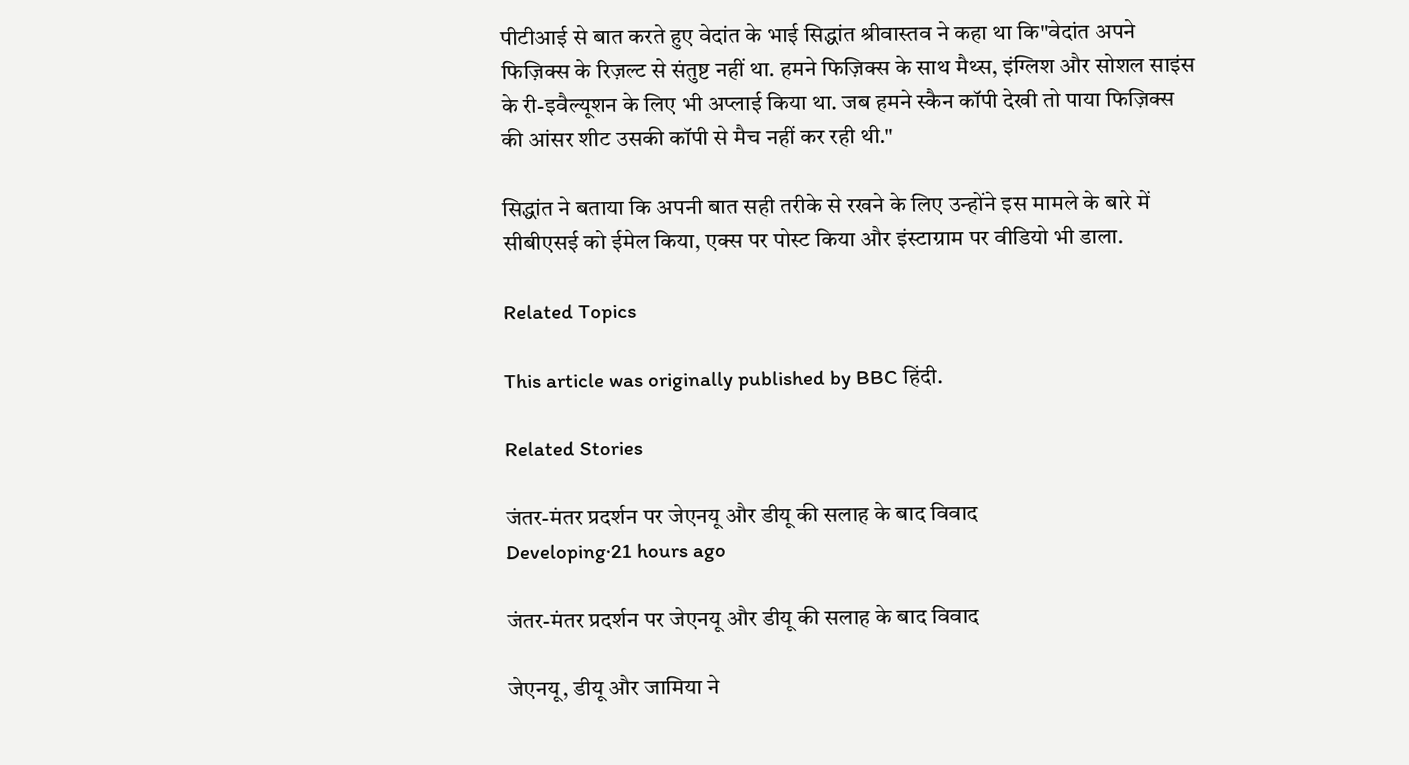पीटीआई से बात करते हुए वेदांत के भाई सिद्धांत श्रीवास्तव ने कहा था कि"वेदांत अपने फिज़िक्स के रिज़ल्ट से संतुष्ट नहीं था. हमने फिज़िक्स के साथ मैथ्स, इंग्लिश और सोशल साइंस के री-इवैल्यूशन के लिए भी अप्लाई किया था. जब हमने स्कैन कॉपी देखी तो पाया फिज़िक्स की आंसर शीट उसकी कॉपी से मैच नहीं कर रही थी."

सिद्धांत ने बताया कि अपनी बात सही तरीके से रखने के लिए उन्होंने इस मामले के बारे में सीबीएसई को ईमेल किया, एक्स पर पोस्ट किया और इंस्टाग्राम पर वीडियो भी डाला.

Related Topics

This article was originally published by BBC हिंदी.

Related Stories

जंतर-मंतर प्रदर्शन पर जेएनयू और डीयू की सलाह के बाद विवाद
Developing·21 hours ago

जंतर-मंतर प्रदर्शन पर जेएनयू और डीयू की सलाह के बाद विवाद

जेएनयू, डीयू और जामिया ने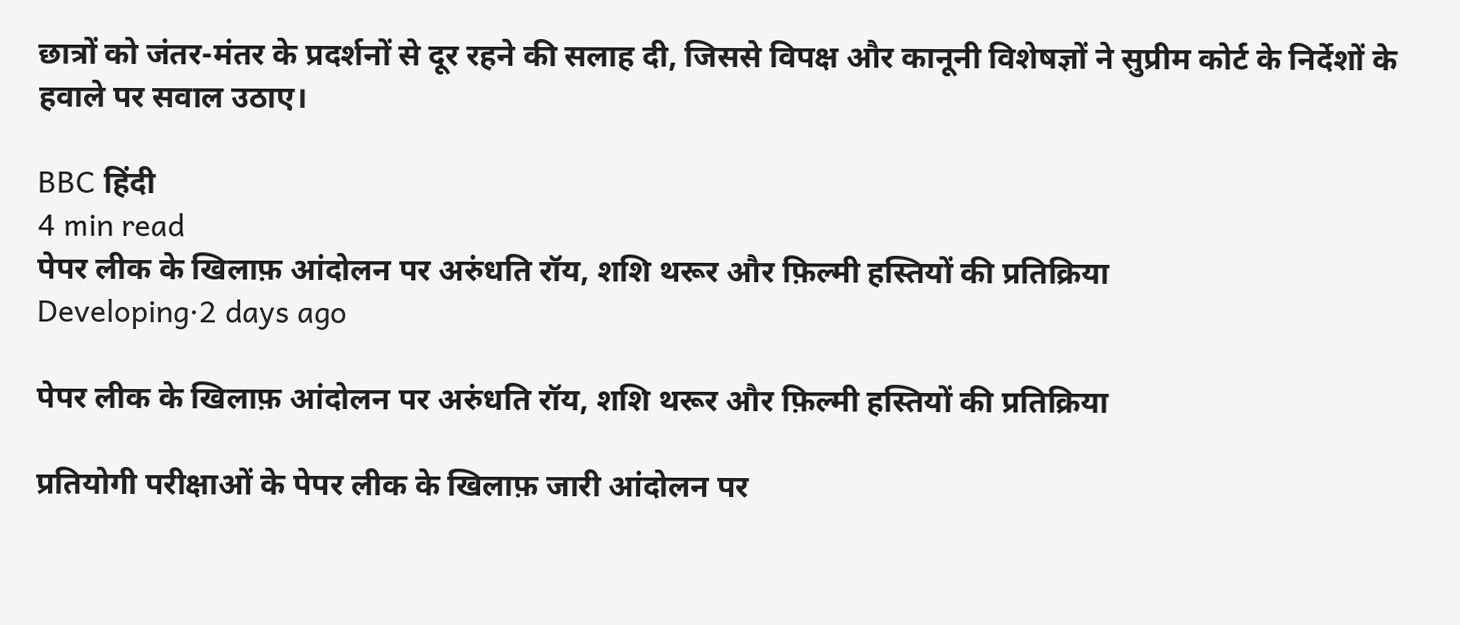छात्रों को जंतर-मंतर के प्रदर्शनों से दूर रहने की सलाह दी, जिससे विपक्ष और कानूनी विशेषज्ञों ने सुप्रीम कोर्ट के निर्देशों के हवाले पर सवाल उठाए।

BBC हिंदी
4 min read
पेपर लीक के खिलाफ़ आंदोलन पर अरुंधति रॉय, शशि थरूर और फ़िल्मी हस्तियों की प्रतिक्रिया
Developing·2 days ago

पेपर लीक के खिलाफ़ आंदोलन पर अरुंधति रॉय, शशि थरूर और फ़िल्मी हस्तियों की प्रतिक्रिया

प्रतियोगी परीक्षाओं के पेपर लीक के खिलाफ़ जारी आंदोलन पर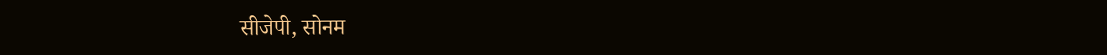सीजेपी, सोनम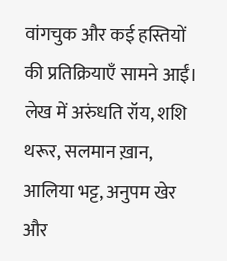वांगचुक और कई हस्तियों की प्रतिक्रियाएँ सामने आईं। लेख में अरुंधति रॉय, शशि थरूर, सलमान ख़ान, आलिया भट्ट, अनुपम खेर और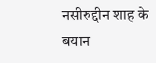नसीरुद्दीन शाह के बयान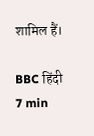शामिल हैं।

BBC हिंदी
7 min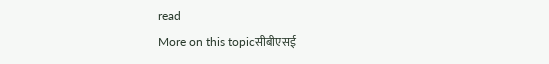read
More on this topicसीबीएसई